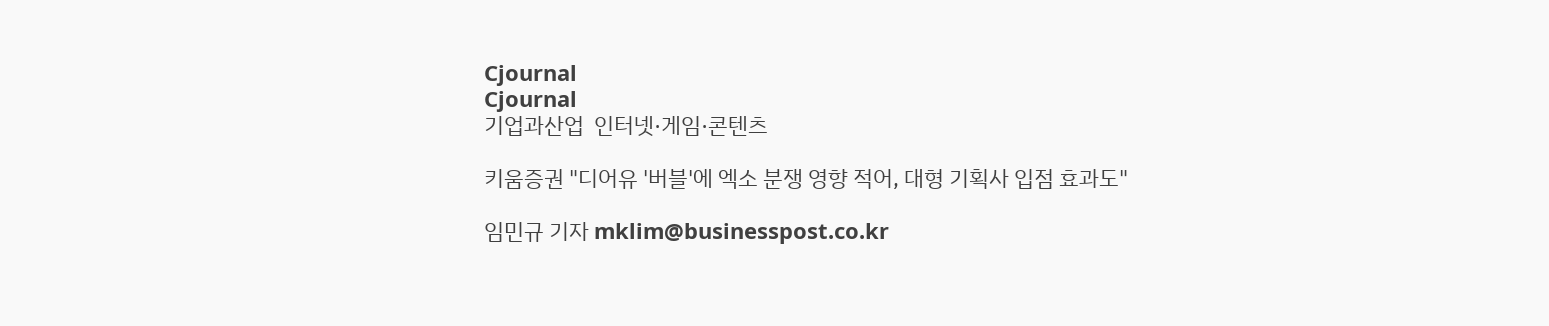Cjournal
Cjournal
기업과산업  인터넷·게임·콘텐츠

키움증권 "디어유 '버블'에 엑소 분쟁 영향 적어, 대형 기획사 입점 효과도"

임민규 기자 mklim@businesspost.co.kr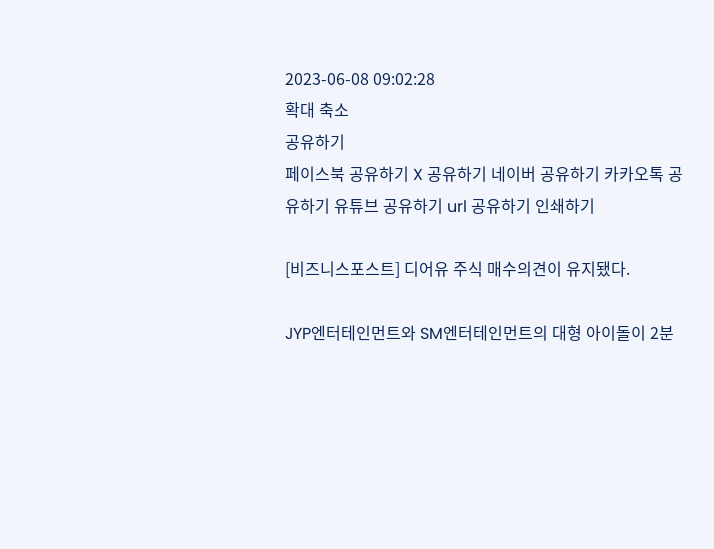2023-06-08 09:02:28
확대 축소
공유하기
페이스북 공유하기 X 공유하기 네이버 공유하기 카카오톡 공유하기 유튜브 공유하기 url 공유하기 인쇄하기

[비즈니스포스트] 디어유 주식 매수의견이 유지됐다.

JYP엔터테인먼트와 SM엔터테인먼트의 대형 아이돌이 2분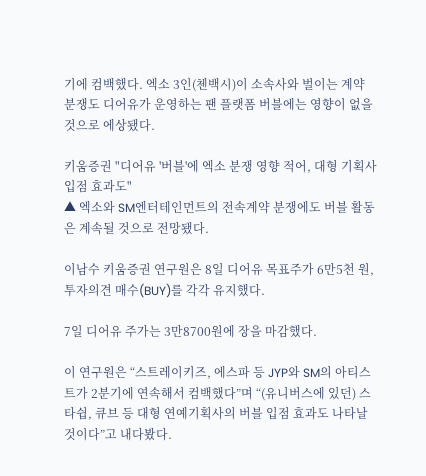기에 컴백했다. 엑소 3인(첸백시)이 소속사와 벌이는 계약 분쟁도 디어유가 운영하는 팬 플랫폼 버블에는 영향이 없을 것으로 에상됐다.

키움증권 "디어유 '버블'에 엑소 분쟁 영향 적어, 대형 기획사 입점 효과도"
▲ 엑소와 SM엔터테인먼트의 전속계약 분쟁에도 버블 활동은 계속될 것으로 전망됐다.

이남수 키움증권 연구원은 8일 디어유 목표주가 6만5천 원, 투자의견 매수(BUY)를 각각 유지했다.

7일 디어유 주가는 3만8700원에 장을 마감했다.

이 연구원은 “스트레이키즈, 에스파 등 JYP와 SM의 아티스트가 2분기에 연속해서 컴백했다”며 “(유니버스에 있던) 스타쉽, 큐브 등 대형 연예기획사의 버블 입점 효과도 나타날 것이다”고 내다봤다.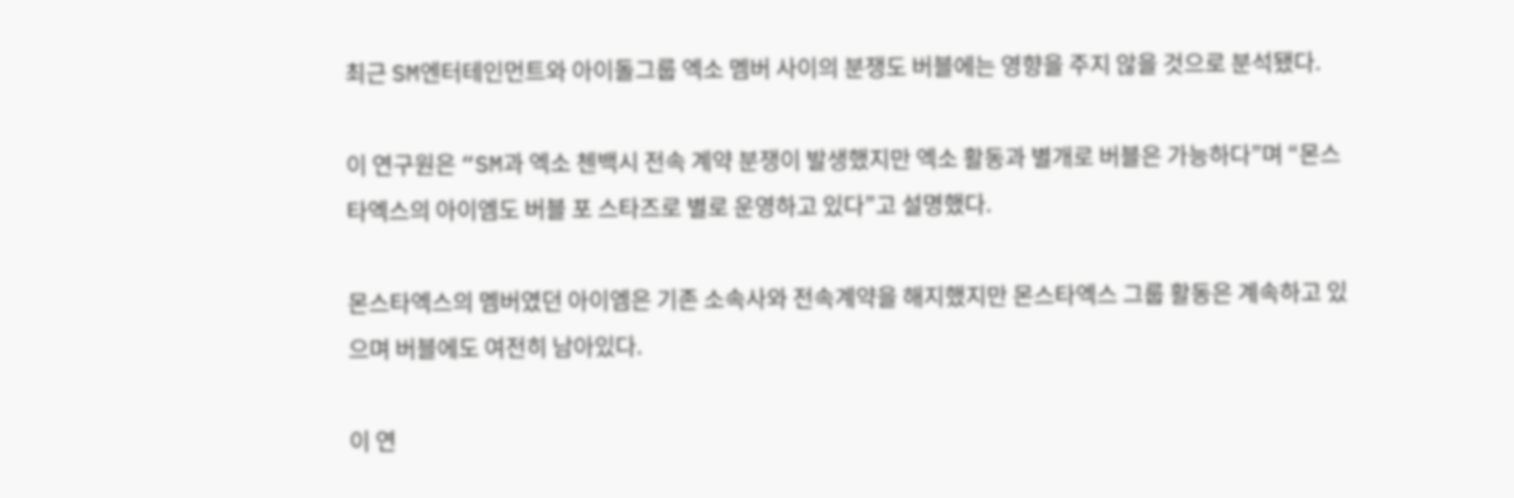최근 SM엔터테인먼트와 아이돌그룹 엑소 멤버 사이의 분쟁도 버블에는 영향을 주지 않을 것으로 분석됐다.

이 연구원은 “SM과 엑소 첸백시 전속 계약 분쟁이 발생했지만 엑소 활동과 별개로 버블은 가능하다”며 “몬스타엑스의 아이엠도 버블 포 스타즈로 별로 운영하고 있다”고 설명했다.

몬스타엑스의 멤버였던 아이엠은 기존 소속사와 전속계약을 해지했지만 몬스타엑스 그룹 활동은 계속하고 있으며 버블에도 여전히 남아있다.

이 연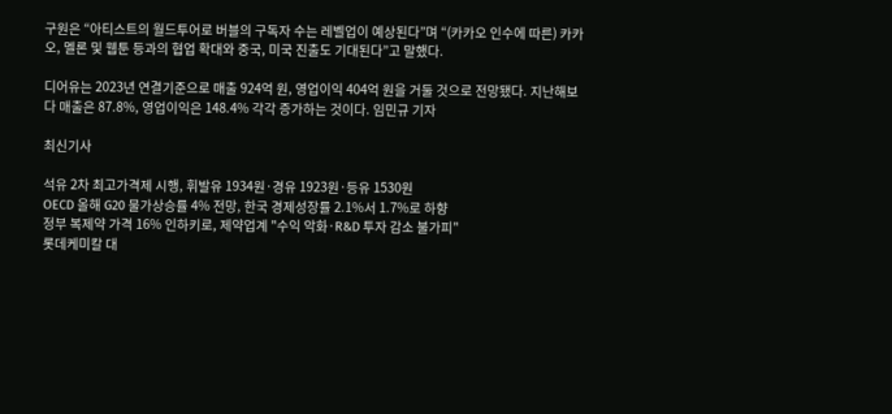구원은 “아티스트의 월드투어로 버블의 구독자 수는 레벨업이 예상된다”며 “(카카오 인수에 따른) 카카오, 멜론 및 웹툰 등과의 협업 확대와 중국, 미국 진출도 기대된다”고 말했다.

디어유는 2023년 연결기준으로 매출 924억 원, 영업이익 404억 원을 거둘 것으로 전망됐다. 지난해보다 매출은 87.8%, 영업이익은 148.4% 각각 증가하는 것이다. 임민규 기자

최신기사

석유 2차 최고가격제 시행, 휘발유 1934원·경유 1923원·등유 1530원
OECD 올해 G20 물가상승률 4% 전망, 한국 경제성장률 2.1%서 1.7%로 하향
정부 복제약 가격 16% 인하키로, 제약업계 "수익 악화·R&D 투자 감소 불가피"
롯데케미칼 대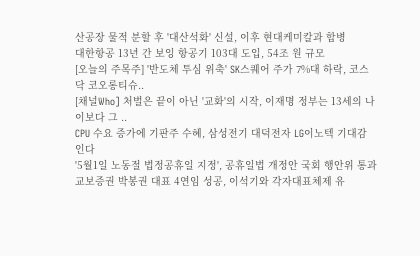산공장 물적 분할 후 '대산석화' 신설, 이후 현대케미칼과 합병
대한항공 13년 간 보잉 항공기 103대 도입, 54조 원 규모
[오늘의 주목주] '반도체 투심 위축' SK스퀘어 주가 7%대 하락, 코스닥 코오롱티슈..
[채널Who] 처벌은 끝이 아닌 '교화'의 시작, 이재명 정부는 13세의 나이보다 그 ..
CPU 수요 증가에 기판주 수혜, 삼성전기 대덕전자 LG이노텍 기대감 인다
'5월1일 노동절 법정공휴일 지정', 공휴일법 개정안 국회 행안위 통과
교보증권 박봉권 대표 4연임 성공, 이석기와 각자대표체제 유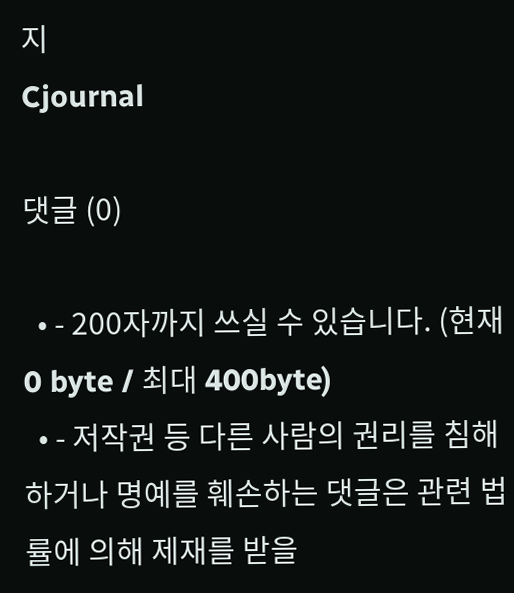지
Cjournal

댓글 (0)

  • - 200자까지 쓰실 수 있습니다. (현재 0 byte / 최대 400byte)
  • - 저작권 등 다른 사람의 권리를 침해하거나 명예를 훼손하는 댓글은 관련 법률에 의해 제재를 받을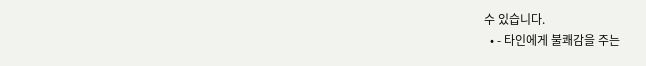수 있습니다.
  • - 타인에게 불쾌감을 주는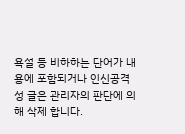욕설 등 비하하는 단어가 내용에 포함되거나 인신공격성 글은 관리자의 판단에 의해 삭제 합니다.